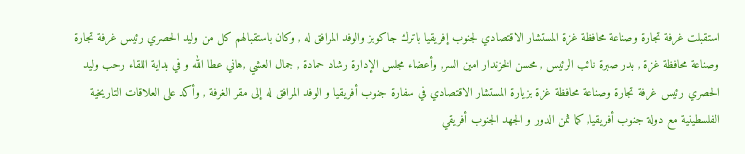استقبلت غرفة تجارة وصناعة محافظة غزة المستشار الاقتصادي لجنوب إفريقيا باترك جاكوبز والوفد المرافق له , وكان باستقبالهم كل من وليد الحصري رئيس غرفة تجارة وصناعة محافظة غزة , بدر صبرة نائب الرئيس , محسن الخزندار امين السر, وأعضاء مجلس الإدارة رشاد حمادة , جمال العشي ,هاني عطا الله و في بداية اللقاء رحب وليد الحصري رئيس غرفة تجارة وصناعة محافظة غزة بزيارة المستشار الاقتصادي في سفارة جنوب أفريقيا و الوفد المرافق له إلى مقر الغرفة , وأكد على العلاقات التاريخية الفلسطينية مع دولة جنوب أفريقيا, كما ثمن الدور و الجهد الجنوب أفريقي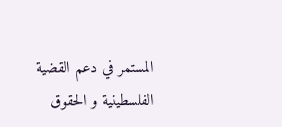المستمر في دعم القضية الفلسطينية و الحقوق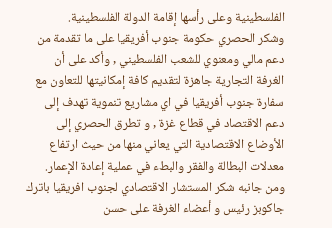الفلسطينية وعلى رأسها إقامة الدولة الفلسطينية.
وشكر الحصري حكومة جنوب أفريقيا على ما تقدمة من دعم مالي ومعنوي للشعب الفلسطيني , وأكد على أن الغرفة التجارية جاهزة لتقديم كافة إمكانيتها للتعاون مع سفارة جنوب أفريقيا في اي مشاريع تنموية تهدف إلى دعم الاقتصاد في قطاع غزة , و تطرق الحصري إلى الأوضاع الاقتصادية التي يعاني منها من حيث ارتفاع معدلات البطالة والفقر والبطء في عملية إعادة الإعمار.
ومن جانبه شكر المستشار الاقتصادي لجنوب افريقيا باترك جاكوبز رئيس و أعضاء الغرفة على حسن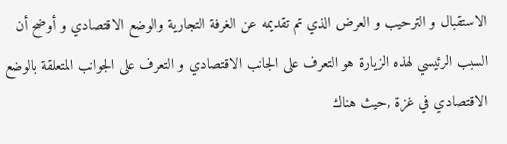الاستقبال و الترحيب و العرض الذي تم تقديمه عن الغرفة التجارية والوضع الاقتصادي و أوضح أن السبب الرئيسي لهذه الزيارة هو التعرف على الجانب الاقتصادي و التعرف على الجوانب المتعلقة بالوضع الاقتصادي في غزة ,حيث هناك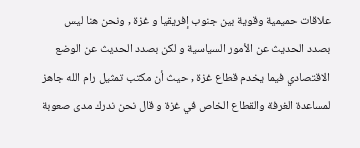علاقات حميمية وقوية بين جنوب إفريقيا و غزة , ونحن هنا ليس بصدد الحديث عن الأمور السياسية و لكن بصدد الحديث عن الوضع الاقتصادي فيما يخدم قطاع غزة , حيث أن مكتب تمثيل رام الله جاهز لمساعدة الغرفة والقطاع الخاص في غزة و قال نحن ندرك مدى صعوبة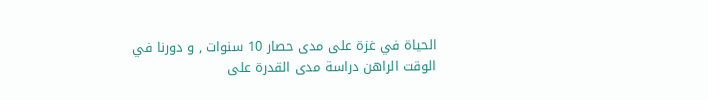الحياة في غزة على مدى حصار 10 سنوات , و دورنا في الوقت الراهن دراسة مدى القدرة على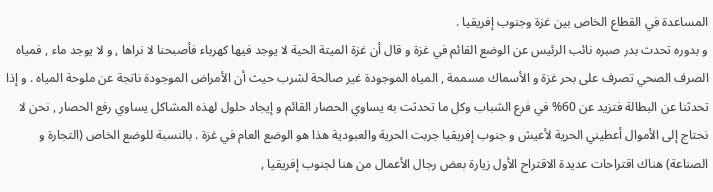المساعدة في القطاع الخاص بين غزة وجنوب إفريقيا .
و بدوره تحدث بدر صبره نائب الرئيس عن الوضع القائم في غزة و قال أن غزة الميتة الحية لا يوجد فيها كهرباء فأصبحنا لا نراها , و لا يوجد ماء , فمياه الصرف الصحي تصرف على بحر غزة و الأسماك مسممة , المياه الموجودة غير صالحة لشرب حيث أن الأمراض الموجودة ناتجة عن ملوحة المياه . و إذا تحدثنا عن البطالة فتزيد عن 60% في فرع الشباب وكل ما تحدثت به يساوي الحصار القائم و إيجاد حلول لهذه المشاكل يساوي رفع الحصار , نحن لا نحتاج إلى الأموال أعطيني الحرية لأعيش و جنوب إفريقيا جربت الحرية والعبودية هذا هو الوضع العام في غزة . بالنسبة للوضع الخاص (التجارة و الصناعة) هناك اقتراحات عديدة الاقتراح الأول زيارة بعض رجال الأعمال من هنا لجنوب إفريقيا ,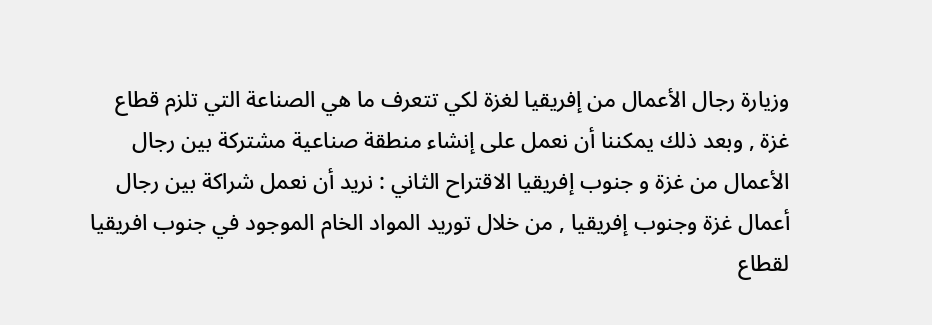وزيارة رجال الأعمال من إفريقيا لغزة لكي تتعرف ما هي الصناعة التي تلزم قطاع غزة , وبعد ذلك يمكننا أن نعمل على إنشاء منطقة صناعية مشتركة بين رجال الأعمال من غزة و جنوب إفريقيا الاقتراح الثاني : نريد أن نعمل شراكة بين رجال أعمال غزة وجنوب إفريقيا , من خلال توريد المواد الخام الموجود في جنوب افريقيا لقطاع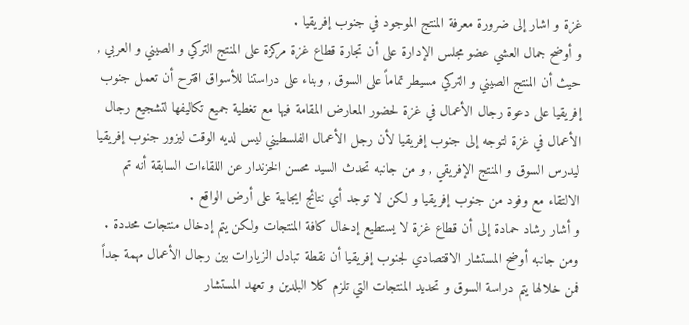غزة و اشار إلى ضرورة معرفة المنتج الموجود في جنوب إفريقيا .
و أوضح جمال العشي عضو مجلس الإدارة على أن تجارة قطاع غزة مركزة على المنتج التركي و الصيني و العربي , حيث أن المنتج الصيني و التركي مسيطر تماماً على السوق , وبناء على دراستنا للأسواق اقترح أن تعمل جنوب إفريقيا على دعوة رجال الأعمال في غزة لحضور المعارض المقامة فيها مع تغطية جميع تكاليفها لتشجيع رجال الأعمال في غزة لتوجه إلى جنوب إفريقيا لأن رجل الأعمال الفلسطيني ليس لديه الوقت ليزور جنوب إفريقيا ليدرس السوق و المنتج الإفريقي , و من جانبه تحدث السيد محسن الخزندار عن اللقاءات السابقة أنه تم الالتقاء مع وفود من جنوب إفريقيا و لكن لا توجد أي نتائج ايجابية على أرض الواقع .
و أشار رشاد حمادة إلى أن قطاع غزة لا يستطيع إدخال كافة المنتجات ولكن يتم إدخال منتجات محددة .
ومن جانبه أوضح المستشار الاقتصادي لجنوب إفريقيا أن نقطة تبادل الزيارات بين رجال الأعمال مهمة جداً فمن خلالها يتم دراسة السوق و تحديد المنتجات التي تلزم كلا البلدين و تعهد المستشار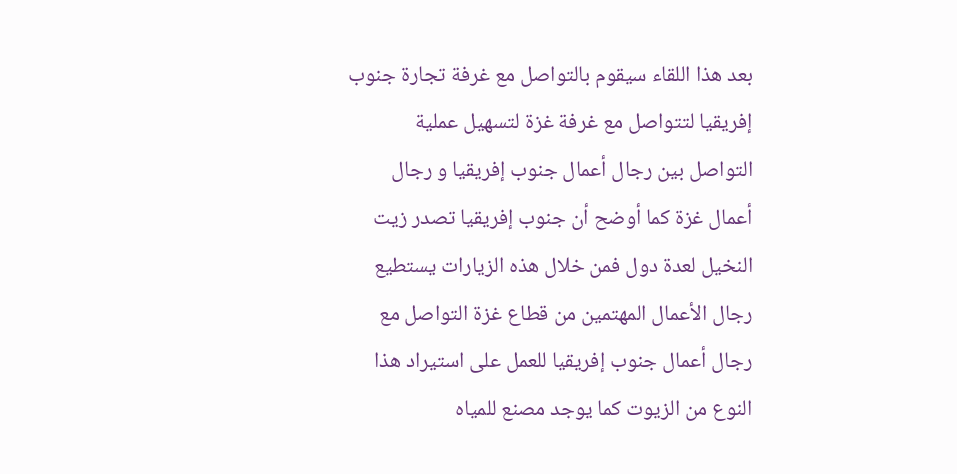بعد هذا اللقاء سيقوم بالتواصل مع غرفة تجارة جنوب إفريقيا لتتواصل مع غرفة غزة لتسهيل عملية التواصل بين رجال أعمال جنوب إفريقيا و رجال أعمال غزة كما أوضح أن جنوب إفريقيا تصدر زيت النخيل لعدة دول فمن خلال هذه الزيارات يستطيع رجال الأعمال المهتمين من قطاع غزة التواصل مع رجال أعمال جنوب إفريقيا للعمل على استيراد هذا النوع من الزيوت كما يوجد مصنع للمياه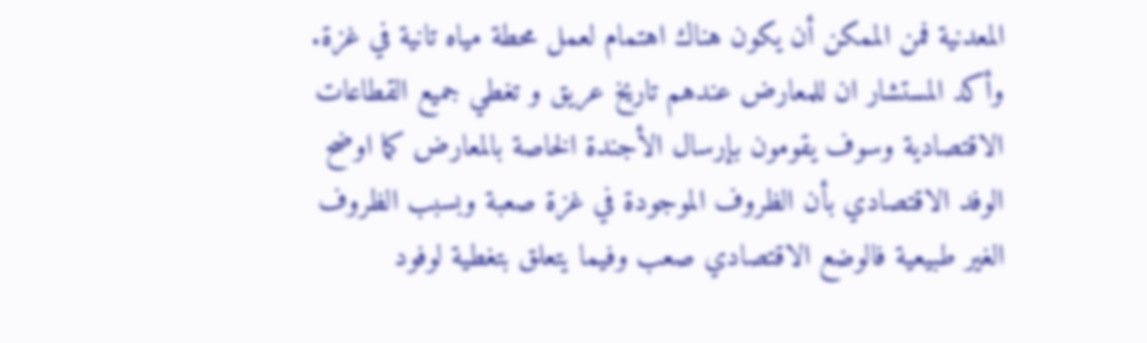المعدنية فمن الممكن أن يكون هناك اهتمام لعمل محطة مياه تانية في غزة. وأكد المستشار ان للمعارض عندهم تاريخ عريق و تغطي جميع القطاعات الاقتصادية وسوف يقومون بإرسال الأجندة الخاصة بالمعارض كما اوضح الوفد الاقتصادي بأن الظروف الموجودة في غزة صعبة وبسبب الظروف الغير طبيعية فالوضع الاقتصادي صعب وفيما يتعلق بتغطية لوفود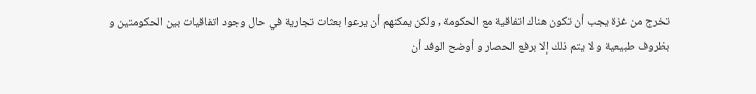تخرج من غزة يجب أن تكون هناك اتفاقية مع الحكومة , ولكن يمكنهم أن يرعوا بعثات تجارية في حال وجود اتفاقيات بين الحكومتين و بظروف طبيعية و لا يتم ذلك إلا برفع الحصار و أوضح الوفد أن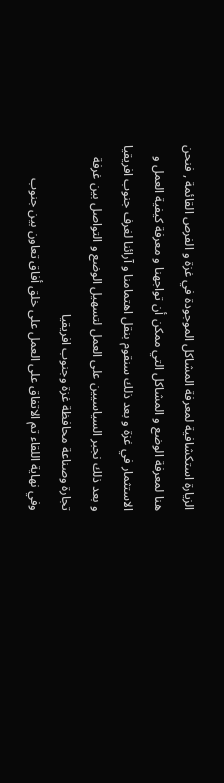الزيارة استكشافية لمعرفة المشاكل الموجودة في غزة و الفرص القائمة , فنحن هنا لمعرفة الوضع و المشاكل التي ممكن أن تواجهنا و معرفة كيفية العمل و الاستثمار في غزة و بعد ذلك سنقوم بنقل اهتمامنا و آرائنا لغرف جنوب افريقيا و بعد ذلك نجبر السياسيين على العمل لتسهيل الوضع و التواصل بين غرفة تجارة وصناعة محافظة غزة وجنوب افريقيا
وفي نهاية اللقاء تم الاتفاق على العمل على خلق أفاق تعاون بين جنوب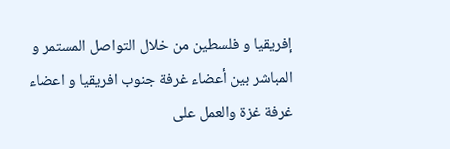إفريقيا و فلسطين من خلال التواصل المستمر و المباشر بين أعضاء غرفة جنوب افريقيا و اعضاء غرفة غزة والعمل على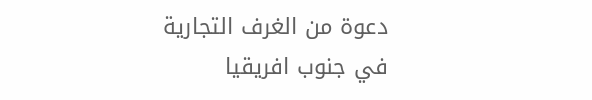دعوة من الغرف التجارية في جنوب افريقيا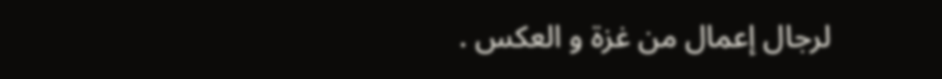لرجال إعمال من غزة و العكس .